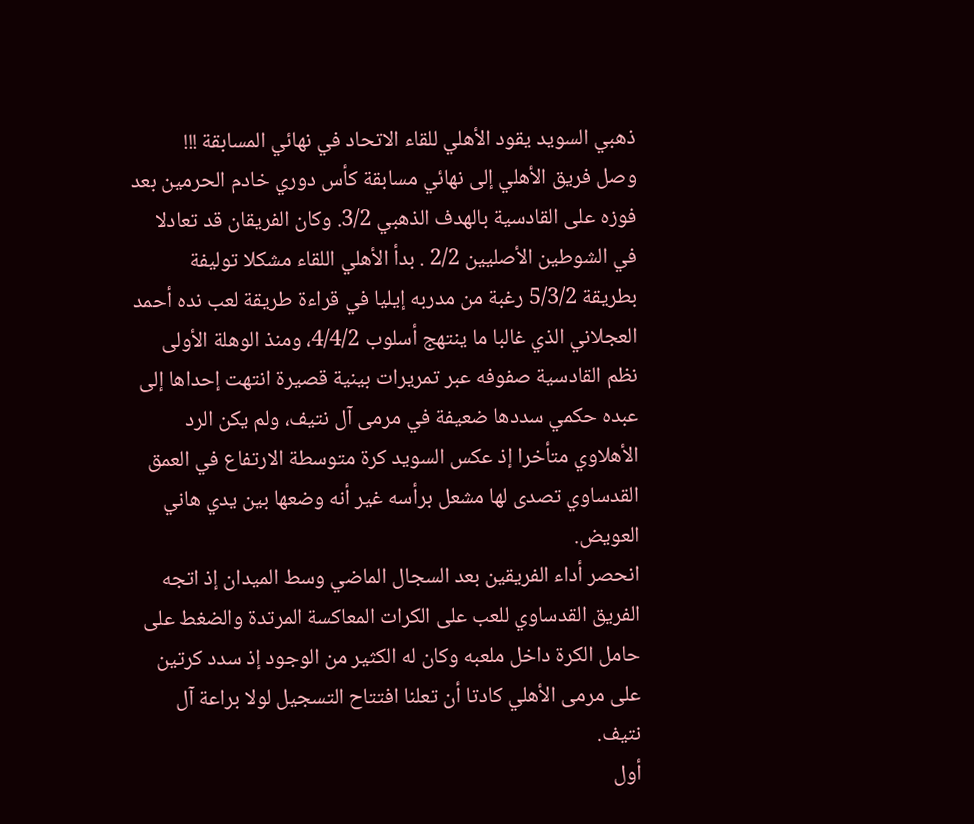ذهبي السويد يقود الأهلي للقاء الاتحاد في نهائي المسابقة !!!
وصل فريق الأهلي إلى نهائي مسابقة كأس دوري خادم الحرمين بعد فوزه على القادسية بالهدف الذهبي 3/2. وكان الفريقان قد تعادلا في الشوطين الأصليين 2/2 . بدأ الأهلي اللقاء مشكلا توليفة بطريقة 5/3/2 رغبة من مدربه إيليا في قراءة طريقة لعب نده أحمد العجلاني الذي غالبا ما ينتهج أسلوب 4/4/2، ومنذ الوهلة الأولى نظم القادسية صفوفه عبر تمريرات بينية قصيرة انتهت إحداها إلى عبده حكمي سددها ضعيفة في مرمى آل نتيف، ولم يكن الرد الأهلاوي متأخرا إذ عكس السويد كرة متوسطة الارتفاع في العمق القدساوي تصدى لها مشعل برأسه غير أنه وضعها بين يدي هاني العويض.
انحصر أداء الفريقين بعد السجال الماضي وسط الميدان إذ اتجه الفريق القدساوي للعب على الكرات المعاكسة المرتدة والضغط على حامل الكرة داخل ملعبه وكان له الكثير من الوجود إذ سدد كرتين على مرمى الأهلي كادتا أن تعلنا افتتاح التسجيل لولا براعة آل نتيف.
أول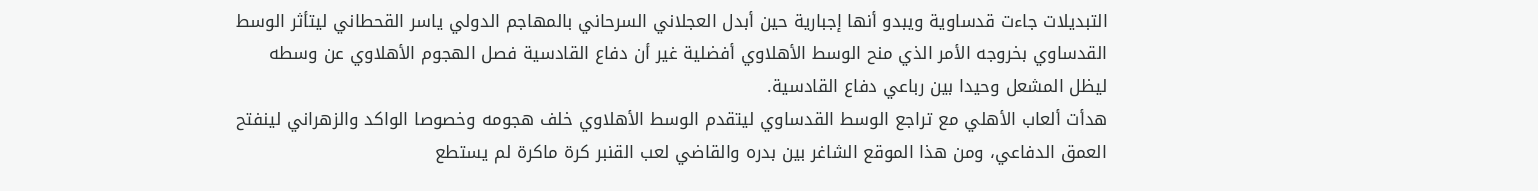التبديلات جاءت قدساوية ويبدو أنها إجبارية حين أبدل العجلاني السرحاني بالمهاجم الدولي ياسر القحطاني ليتأثر الوسط القدساوي بخروجه الأمر الذي منح الوسط الأهلاوي أفضلية غير أن دفاع القادسية فصل الهجوم الأهلاوي عن وسطه ليظل المشعل وحيدا بين رباعي دفاع القادسية.
هدأت ألعاب الأهلي مع تراجع الوسط القدساوي ليتقدم الوسط الأهلاوي خلف هجومه وخصوصا الواكد والزهراني لينفتح العمق الدفاعي، ومن هذا الموقع الشاغر بين بدره والقاضي لعب القنبر كرة ماكرة لم يستطع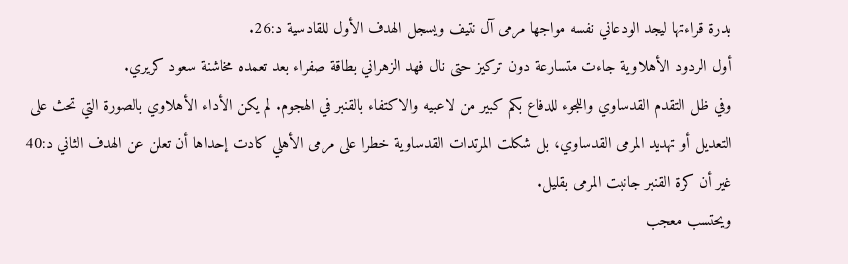بدرة قراءتها ليجد الودعاني نفسه مواجها مرمى آل نتيف ويسجل الهدف الأول للقادسية د:26.
أول الردود الأهلاوية جاءت متسارعة دون تركيز حتى نال فهد الزهراني بطاقة صفراء بعد تعمده مخاشنة سعود كريري.
وفي ظل التقدم القدساوي واللجوء للدفاع بكم كبير من لاعبيه والاكتفاء بالقنبر في الهجوم. لم يكن الأداء الأهلاوي بالصورة التي تحث على التعديل أو تهديد المرمى القدساوي، بل شكلت المرتدات القدساوية خطرا على مرمى الأهلي كادت إحداها أن تعلن عن الهدف الثاني د:40 غير أن كرة القنبر جانبت المرمى بقليل.
ويحتسب معجب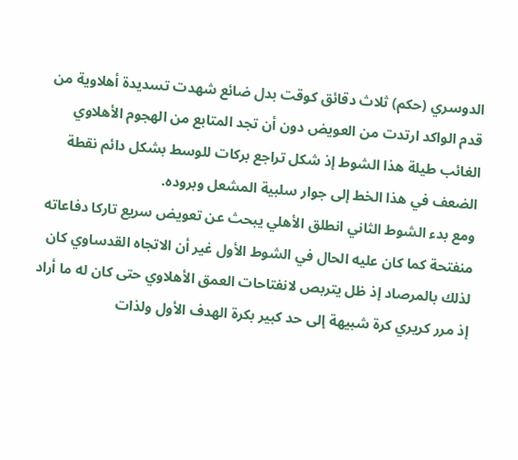الدوسري (حكم) ثلاث دقائق كوقت بدل ضائع شهدت تسديدة أهلاوية من قدم الواكد ارتدت من العويض دون أن تجد المتابع من الهجوم الأهلاوي الغائب طيلة هذا الشوط إذ شكل تراجع بركات للوسط بشكل دائم نقطة الضعف في هذا الخط إلى جوار سلبية المشعل وبروده.
ومع بدء الشوط الثاني انطلق الأهلي يبحث عن تعويض سريع تاركا دفاعاته منفتحة كما كان عليه الحال في الشوط الأول غير أن الاتجاه القدساوي كان لذلك بالمرصاد إذ ظل يتربص لانفتاحات العمق الأهلاوي حتى كان له ما أراد إذ مرر كريري كرة شبيهة إلى حد كبير بكرة الهدف الأول ولذات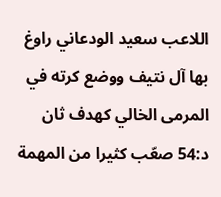اللاعب سعيد الودعاني راوغ بها آل نتيف ووضع كرته في المرمى الخالي كهدف ثان د:54 صعّب كثيرا من المهمة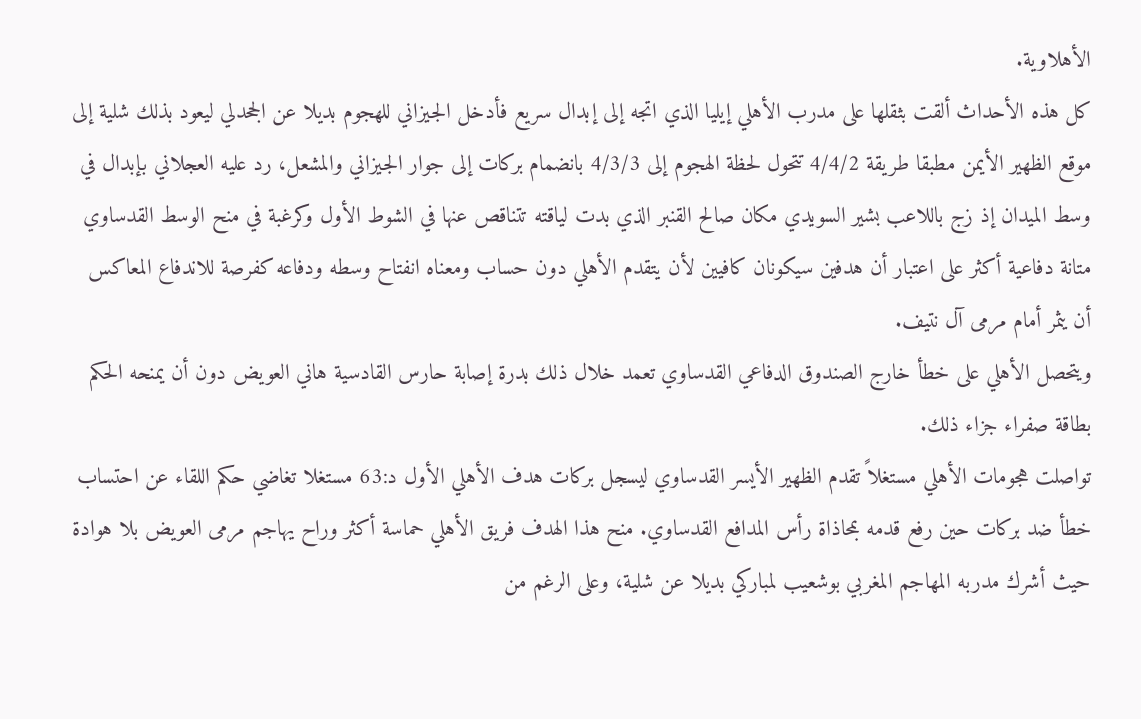الأهلاوية.
كل هذه الأحداث ألقت بثقلها على مدرب الأهلي إيليا الذي اتجه إلى إبدال سريع فأدخل الجيزاني للهجوم بديلا عن الجحدلي ليعود بذلك شلية إلى موقع الظهير الأيمن مطبقا طريقة 4/4/2 تتحول لحظة الهجوم إلى 4/3/3 بانضمام بركات إلى جوار الجيزاني والمشعل، رد عليه العجلاني بإبدال في وسط الميدان إذ زج باللاعب بشير السويدي مكان صالح القنبر الذي بدت لياقته تتناقص عنها في الشوط الأول وكرغبة في منح الوسط القدساوي متانة دفاعية أكثر على اعتبار أن هدفين سيكونان كافيين لأن يتقدم الأهلي دون حساب ومعناه انفتاح وسطه ودفاعه كفرصة للاندفاع المعاكس أن يثمر أمام مرمى آل نتيف.
ويتحصل الأهلي على خطأ خارج الصندوق الدفاعي القدساوي تعمد خلال ذلك بدرة إصابة حارس القادسية هاني العويض دون أن يمنحه الحكم بطاقة صفراء جزاء ذلك.
تواصلت هجومات الأهلي مستغلاً تقدم الظهير الأيسر القدساوي ليسجل بركات هدف الأهلي الأول د:63 مستغلا تغاضي حكم اللقاء عن احتساب خطأ ضد بركات حين رفع قدمه بمحاذاة رأس المدافع القدساوي. منح هذا الهدف فريق الأهلي حماسة أكثر وراح يهاجم مرمى العويض بلا هوادة حيث أشرك مدربه المهاجم المغربي بوشعيب لمباركي بديلا عن شلية، وعلى الرغم من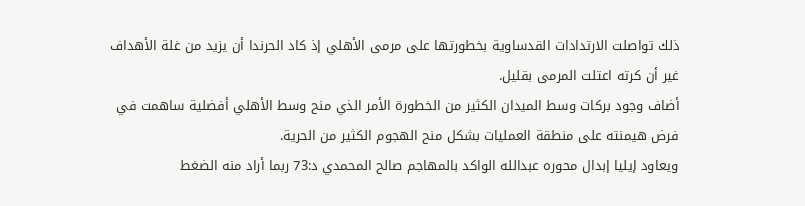ذلك تواصلت الارتدادات القدساوية بخطورتها على مرمى الأهلي إذ كاد الحرندا أن يزيد من غلة الأهداف غير أن كرته اعتلت المرمى بقليل.
أضاف وجود بركات وسط الميدان الكثير من الخطورة الأمر الذي منح وسط الأهلي أفضلية ساهمت في فرض هيمنته على منطقة العمليات بشكل منح الهجوم الكثير من الحرية.
ويعاود إيليا إبدال محوره عبدالله الواكد بالمهاجم صالح المحمدي د:73 ربما أراد منه الضغط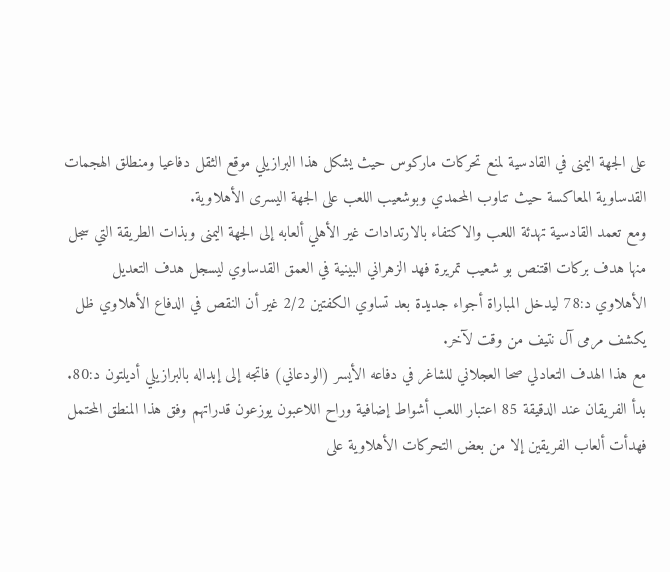على الجهة اليمنى في القادسية لمنع تحركات ماركوس حيث يشكل هذا البرازيلي موقع الثقل دفاعيا ومنطلق الهجمات القدساوية المعاكسة حيث تناوب المحمدي وبوشعيب اللعب على الجهة اليسرى الأهلاوية.
ومع تعمد القادسية تهدئة اللعب والاكتفاء بالارتدادات غير الأهلي ألعابه إلى الجهة اليمنى وبذات الطريقة التي سجل منها هدف بركات اقتنص بو شعيب تمريرة فهد الزهراني البينية في العمق القدساوي ليسجل هدف التعديل الأهلاوي د:78 ليدخل المباراة أجواء جديدة بعد تساوي الكفتين 2/2 غير أن النقص في الدفاع الأهلاوي ظل يكشف مرمى آل نتيف من وقت لآخر.
مع هذا الهدف التعادلي صحا العجلاني للشاغر في دفاعه الأيسر (الودعاني) فاتجه إلى إبداله بالبرازيلي أديلتون د:80.
بدأ الفريقان عند الدقيقة 85 اعتبار اللعب أشواط إضافية وراح اللاعبون يوزعون قدراتهم وفق هذا المنطق المحتمل فهدأت ألعاب الفريقين إلا من بعض التحركات الأهلاوية على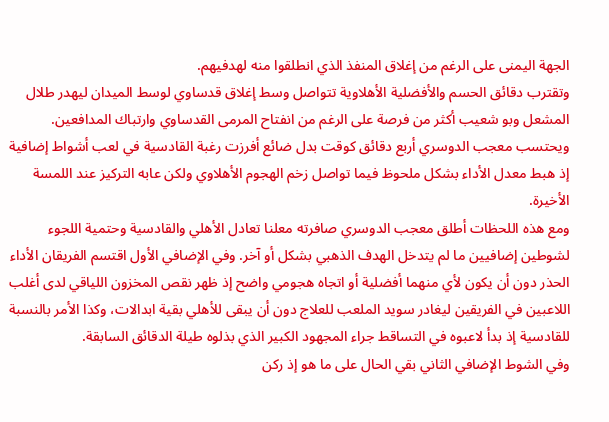الجهة اليمنى على الرغم من إغلاق المنفذ الذي انطلقوا منه لهدفيهم.
وتقترب دقائق الحسم والأفضلية الأهلاوية تتواصل وسط إغلاق قدساوي لوسط الميدان ليهدر طلال المشعل وبو شعيب أكثر من فرصة على الرغم من انفتاح المرمى القدساوي وارتباك المدافعين.
ويحتسب معجب الدوسري أربع دقائق كوقت بدل ضائع أفرزت رغبة القادسية في لعب أشواط إضافية إذ هبط معدل الأداء بشكل ملحوظ فيما تواصل زخم الهجوم الأهلاوي ولكن عابه التركيز عند اللمسة الأخيرة.
ومع هذه اللحظات أطلق معجب الدوسري صافرته معلنا تعادل الأهلي والقادسية وحتمية اللجوء لشوطين إضافيين ما لم يتدخل الهدف الذهبي بشكل أو آخر. وفي الإضافي الأول اقتسم الفريقان الأداء الحذر دون أن يكون لأي منهما أفضلية أو اتجاه هجومي واضح إذ ظهر نقص المخزون اللياقي لدى أغلب اللاعبين في الفريقين ليغادر سويد الملعب للعلاج دون أن يبقى للأهلي بقية ابدالات، وكذا الأمر بالنسبة للقادسية إذ بدأ لاعبوه في التساقط جراء المجهود الكبير الذي بذلوه طيلة الدقائق السابقة.
وفي الشوط الإضافي الثاني بقي الحال على ما هو إذ ركن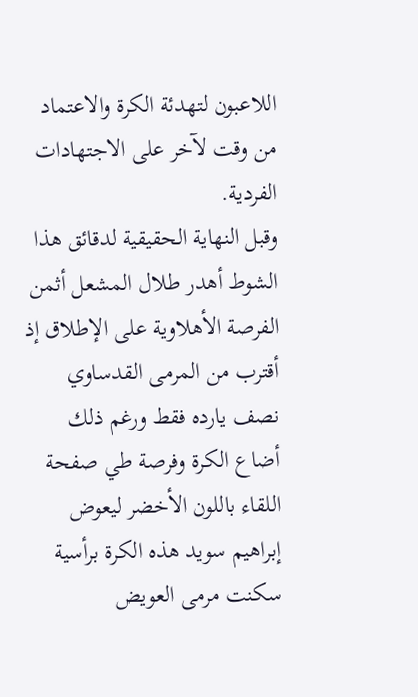اللاعبون لتهدئة الكرة والاعتماد من وقت لآخر على الاجتهادات الفردية.
وقبل النهاية الحقيقية لدقائق هذا الشوط أهدر طلال المشعل أثمن الفرصة الأهلاوية على الإطلاق إذ أقترب من المرمى القدساوي نصف يارده فقط ورغم ذلك أضاع الكرة وفرصة طي صفحة اللقاء باللون الأخضر ليعوض إبراهيم سويد هذه الكرة برأسية سكنت مرمى العويض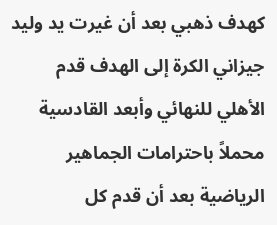كهدف ذهبي بعد أن غيرت يد وليد جيزاني الكرة إلى الهدف قدم الأهلي للنهائي وأبعد القادسية محملاً باحترامات الجماهير الرياضية بعد أن قدم كل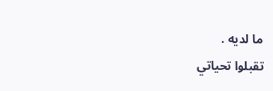ما لديه .
تقبلوا تحياتي